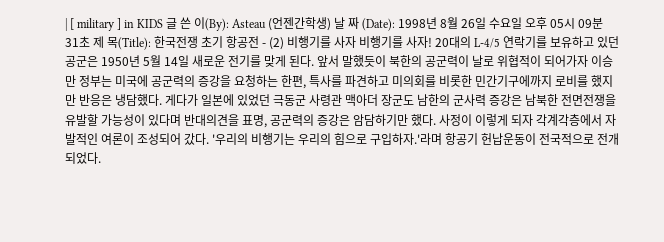| [ military ] in KIDS 글 쓴 이(By): Asteau (언젠간학생) 날 짜 (Date): 1998년 8월 26일 수요일 오후 05시 09분 31초 제 목(Title): 한국전쟁 초기 항공전 - (2) 비행기를 사자 비행기를 사자! 20대의 L-4/5 연락기를 보유하고 있던 공군은 1950년 5월 14일 새로운 전기를 맞게 된다. 앞서 말했듯이 북한의 공군력이 날로 위협적이 되어가자 이승만 정부는 미국에 공군력의 증강을 요청하는 한편, 특사를 파견하고 미의회를 비롯한 민간기구에까지 로비를 했지만 반응은 냉담했다. 게다가 일본에 있었던 극동군 사령관 맥아더 장군도 남한의 군사력 증강은 남북한 전면전쟁을 유발할 가능성이 있다며 반대의견을 표명, 공군력의 증강은 암담하기만 했다. 사정이 이렇게 되자 각계각층에서 자발적인 여론이 조성되어 갔다. '우리의 비행기는 우리의 힘으로 구입하자.'라며 항공기 헌납운동이 전국적으로 전개되었다.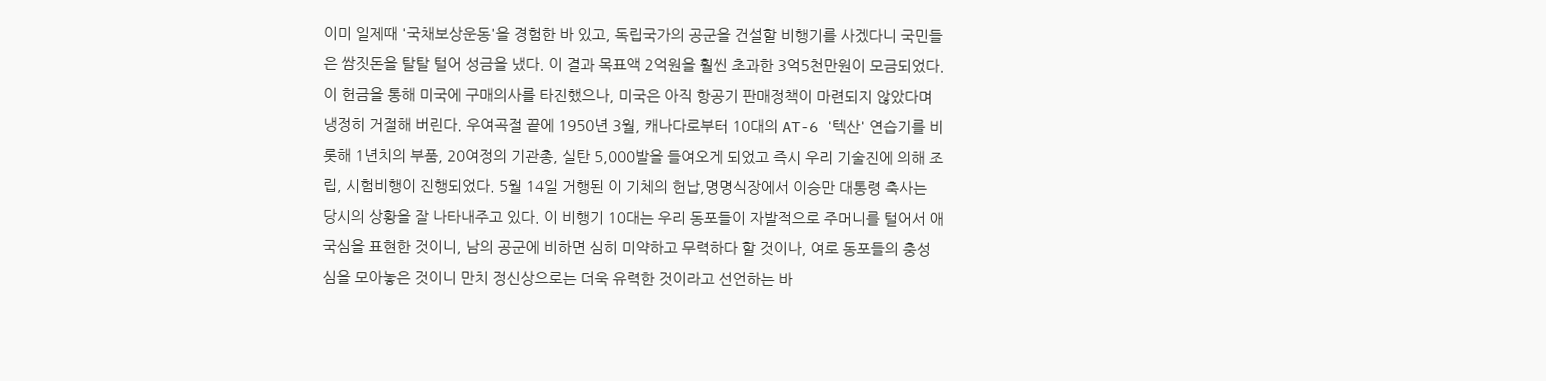이미 일제때 '국채보상운동'을 경험한 바 있고, 독립국가의 공군을 건설할 비행기를 사겠다니 국민들은 쌈짓돈을 탈탈 털어 성금을 냈다. 이 결과 목표액 2억원을 훨씬 초과한 3억5천만원이 모금되었다. 이 헌금을 통해 미국에 구매의사를 타진했으나, 미국은 아직 항공기 판매정책이 마련되지 않았다며 냉정히 거절해 버린다. 우여곡절 끝에 1950년 3월, 캐나다로부터 10대의 AT-6 '텍산' 연습기를 비롯해 1년치의 부품, 20여정의 기관총, 실탄 5,000발을 들여오게 되었고 즉시 우리 기술진에 의해 조립, 시험비행이 진행되었다. 5월 14일 거행된 이 기체의 헌납,명명식장에서 이승만 대통령 축사는 당시의 상황을 잘 나타내주고 있다. 이 비행기 10대는 우리 동포들이 자발적으로 주머니를 털어서 애국심을 표현한 것이니, 남의 공군에 비하면 심히 미약하고 무력하다 할 것이나, 여로 동포들의 충성심을 모아놓은 것이니 만치 정신상으로는 더욱 유력한 것이라고 선언하는 바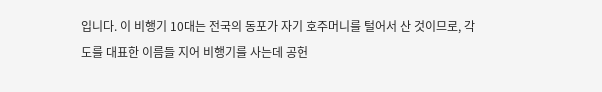입니다. 이 비행기 10대는 전국의 동포가 자기 호주머니를 털어서 산 것이므로, 각 도를 대표한 이름들 지어 비행기를 사는데 공헌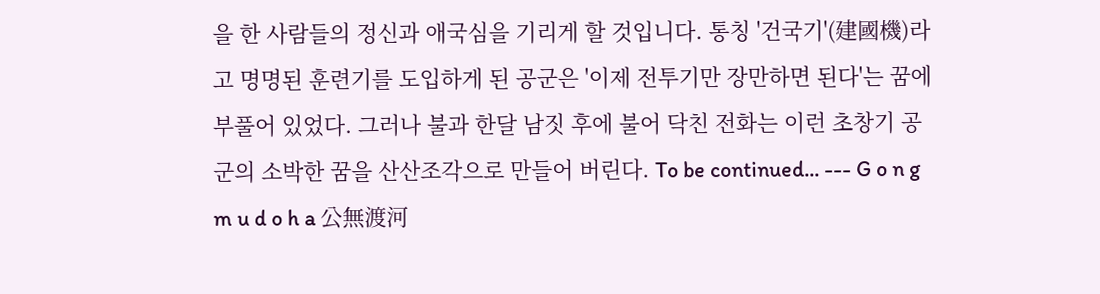을 한 사람들의 정신과 애국심을 기리게 할 것입니다. 통칭 '건국기'(建國機)라고 명명된 훈련기를 도입하게 된 공군은 '이제 전투기만 장만하면 된다'는 꿈에 부풀어 있었다. 그러나 불과 한달 남짓 후에 불어 닥친 전화는 이런 초창기 공군의 소박한 꿈을 산산조각으로 만들어 버린다. To be continued... --- G o n g m u d o h a 公無渡河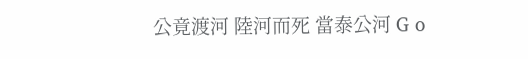公竟渡河 陸河而死 當泰公河 G o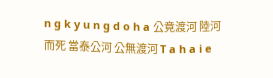n g k y u n g d o h a 公竟渡河 陸河而死 當泰公河 公無渡河 T a h a i e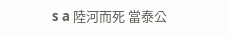s a 陸河而死 當泰公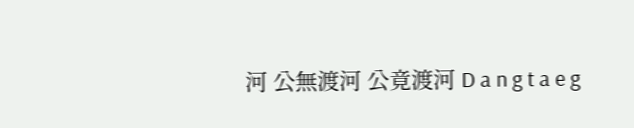河 公無渡河 公竟渡河 D a n g t a e g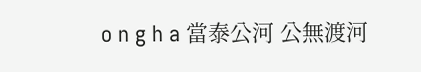o n g h a 當泰公河 公無渡河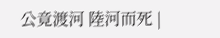公竟渡河 陸河而死 |